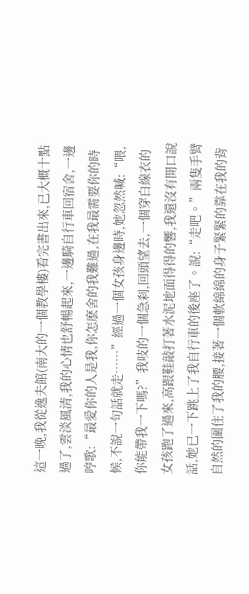這一晚,我從逸夫館(南大的一個教學樓)看完書出來,已大概十點過了,雲淡風清,我的心情也舒暢起來,一邊騎自行車回宿舍,一邊哼歌:“最愛你的人是我,你怎麽舍的我難過,在我最需要你的時候,不說一句話就走……”經過一個女孩身邊時,她忽然喊:“喂,你能帶我一下嗎?”我吱的一個急刹,回頭望去,一個穿白線衣的女孩跑了過來,高跟鞋敲打著水泥地面得得的響,我還沒有開口說話,她已一下跳上了我自行車的後座了。說:“走吧。”兩隻手臂自然的圍住了我的腰,接著一個軟綿綿的身子緊緊的靠在我的背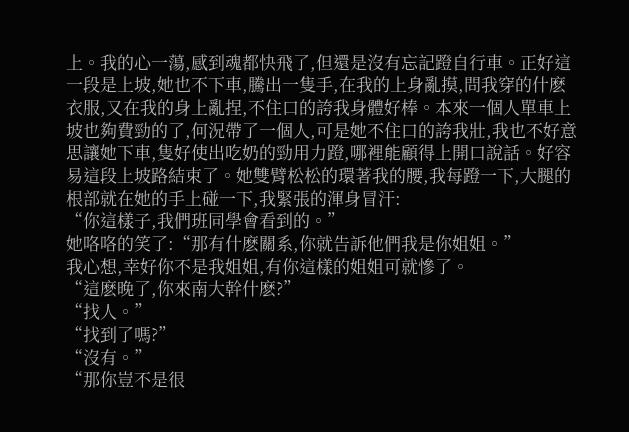上。我的心一蕩,感到魂都快飛了,但還是沒有忘記蹬自行車。正好這一段是上坡,她也不下車,騰出一隻手,在我的上身亂摸,問我穿的什麽衣服,又在我的身上亂捏,不住口的誇我身體好棒。本來一個人單車上坡也夠費勁的了,何況帶了一個人,可是她不住口的誇我壯,我也不好意思讓她下車,隻好使出吃奶的勁用力蹬,哪裡能顧得上開口說話。好容易這段上坡路結束了。她雙臂松松的環著我的腰,我每蹬一下,大腿的根部就在她的手上碰一下,我緊張的渾身冒汗:
“你這樣子,我們班同學會看到的。”
她咯咯的笑了:“那有什麽關系,你就告訴他們我是你姐姐。”
我心想,幸好你不是我姐姐,有你這樣的姐姐可就慘了。
“這麽晚了,你來南大幹什麽?”
“找人。”
“找到了嗎?”
“沒有。”
“那你豈不是很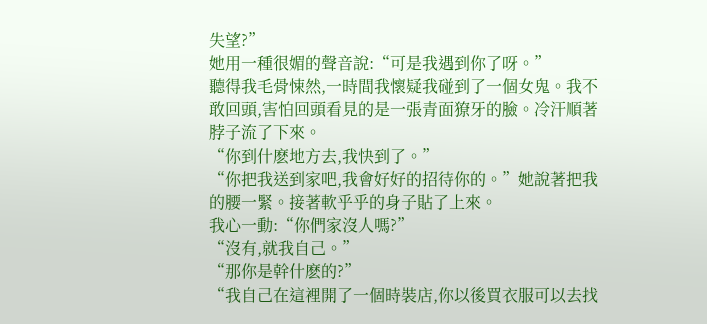失望?”
她用一種很媚的聲音說:“可是我遇到你了呀。”
聽得我毛骨悚然,一時間我懷疑我碰到了一個女鬼。我不敢回頭,害怕回頭看見的是一張青面獠牙的臉。冷汗順著脖子流了下來。
“你到什麽地方去,我快到了。”
“你把我送到家吧,我會好好的招待你的。”她說著把我的腰一緊。接著軟乎乎的身子貼了上來。
我心一動:“你們家沒人嗎?”
“沒有,就我自己。”
“那你是幹什麽的?”
“我自己在這裡開了一個時裝店,你以後買衣服可以去找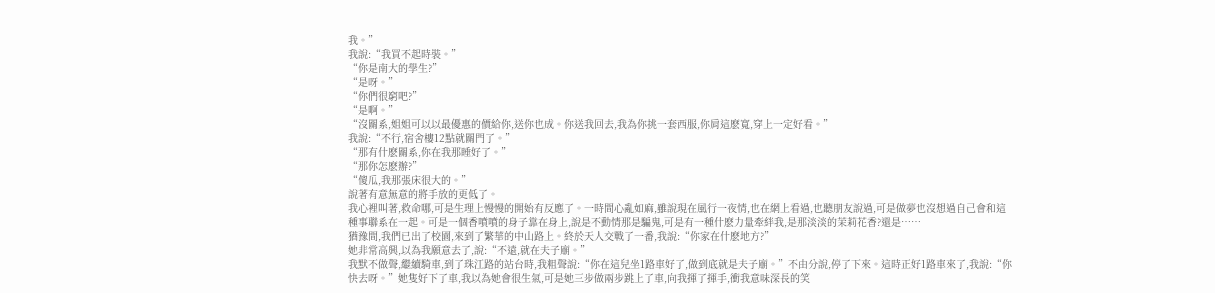我。”
我說:“我買不起時裝。”
“你是南大的學生?”
“是呀。”
“你們很窮吧?”
“是啊。”
“沒關系,姐姐可以以最優惠的價給你,送你也成。你送我回去,我為你挑一套西服,你肩這麽寬,穿上一定好看。”
我說:“不行,宿舍樓12點就關門了。”
“那有什麽關系,你在我那睡好了。”
“那你怎麽辦?”
“傻瓜,我那張床很大的。”
說著有意無意的將手放的更低了。
我心裡叫著,救命哪,可是生理上慢慢的開始有反應了。一時間心亂如麻,雖說現在風行一夜情,也在網上看過,也聽朋友說過,可是做夢也沒想過自己會和這種事聯系在一起。可是一個香噴噴的身子靠在身上,說是不動情那是騙鬼,可是有一種什麽力量牽絆我,是那淡淡的茉莉花香?還是……
猶豫間,我們已出了校園,來到了繁華的中山路上。終於天人交戰了一番,我說:“你家在什麽地方?”
她非常高興,以為我願意去了,說:“不遠,就在夫子廟。”
我默不做聲,繼續騎車,到了珠江路的站台時,我粗聲說:“你在這兒坐1路車好了,做到底就是夫子廟。”不由分說,停了下來。這時正好1路車來了,我說:“你快去呀。”她隻好下了車,我以為她會很生氣,可是她三步做兩步跳上了車,向我揮了揮手,衝我意味深長的笑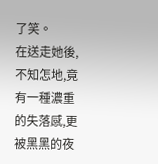了笑。
在送走她後,不知怎地,竟有一種濃重的失落感,更被黑黑的夜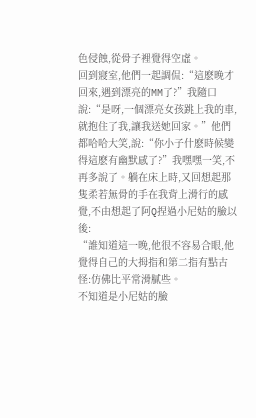色侵蝕,從骨子裡覺得空虛。
回到寢室,他們一起調侃:“這麽晚才回來,遇到漂亮的MM了?”我隨口說:“是呀,一個漂亮女孩跳上我的車,就抱住了我,讓我送她回家。”他們都哈哈大笑,說:“你小子什麽時候變得這麽有幽默感了?”我嘿嘿一笑,不再多說了。躺在床上時,又回想起那隻柔若無骨的手在我背上滑行的感覺,不由想起了阿Q捏過小尼姑的臉以後:
“誰知道這一晚,他很不容易合眼,他覺得自己的大拇指和第二指有點古怪:仿佛比平常滑膩些。
不知道是小尼姑的臉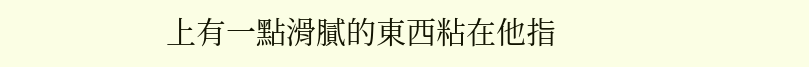上有一點滑膩的東西粘在他指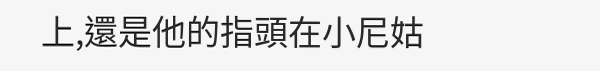上,還是他的指頭在小尼姑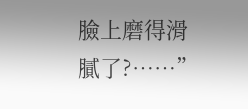臉上磨得滑膩了?……”